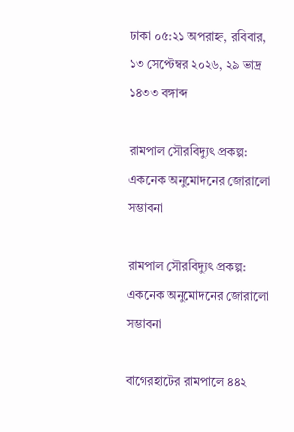ঢাকা ০৫:২১ অপরাহ্ন, রবিবার, ১৩ সেপ্টেম্বর ২০২৬, ২৯ ভাদ্র ১৪৩৩ বঙ্গাব্দ

রামপাল সৌরবিদ্যুৎ প্রকল্প: একনেক অনুমোদনের জোরালো সম্ভাবনা

রামপাল সৌরবিদ্যুৎ প্রকল্প: একনেক অনুমোদনের জোরালো সম্ভাবনা

বাগেরহাটের রামপালে ৪৪২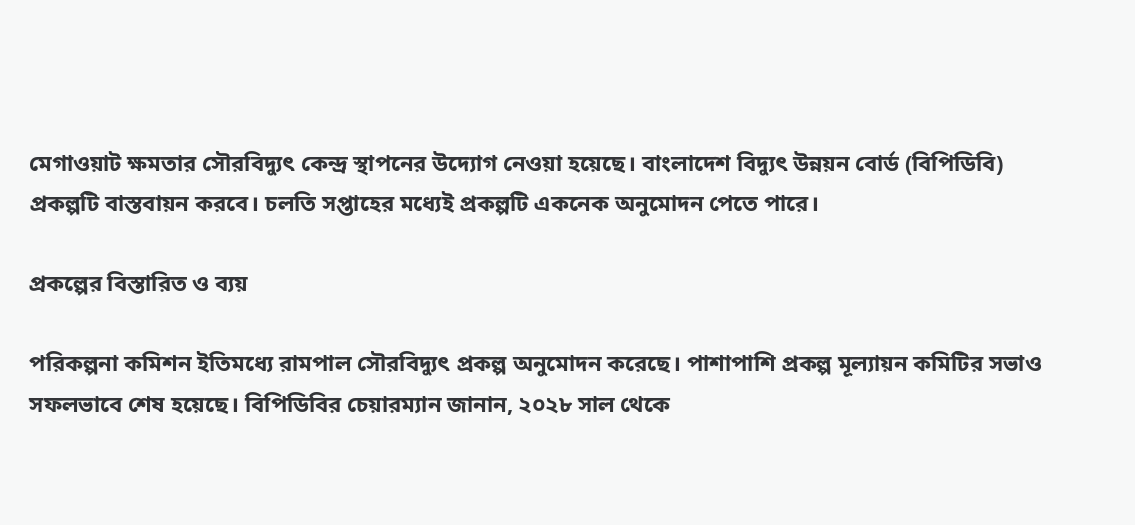মেগাওয়াট ক্ষমতার সৌরবিদ্যুৎ কেন্দ্র স্থাপনের উদ্যোগ নেওয়া হয়েছে। বাংলাদেশ বিদ্যুৎ উন্নয়ন বোর্ড (বিপিডিবি) প্রকল্পটি বাস্তবায়ন করবে। চলতি সপ্তাহের মধ্যেই প্রকল্পটি একনেক অনুমোদন পেতে পারে।

প্রকল্পের বিস্তারিত ও ব্যয়

পরিকল্পনা কমিশন ইতিমধ্যে রামপাল সৌরবিদ্যুৎ প্রকল্প অনুমোদন করেছে। পাশাপাশি প্রকল্প মূল্যায়ন কমিটির সভাও সফলভাবে শেষ হয়েছে। বিপিডিবির চেয়ারম্যান জানান, ২০২৮ সাল থেকে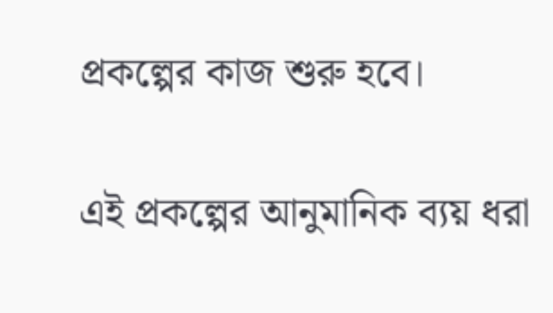প্রকল্পের কাজ শুরু হবে।

এই প্রকল্পের আনুমানিক ব্যয় ধরা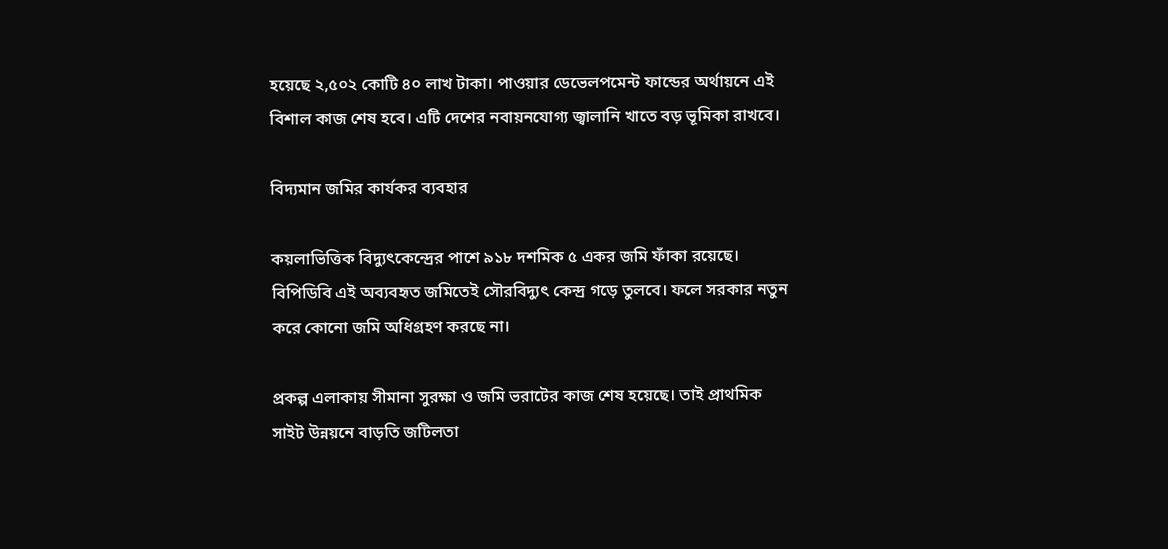হয়েছে ২,৫০২ কোটি ৪০ লাখ টাকা। পাওয়ার ডেভেলপমেন্ট ফান্ডের অর্থায়নে এই বিশাল কাজ শেষ হবে। এটি দেশের নবায়নযোগ্য জ্বালানি খাতে বড় ভূমিকা রাখবে।

বিদ্যমান জমির কার্যকর ব্যবহার

কয়লাভিত্তিক বিদ্যুৎকেন্দ্রের পাশে ৯১৮ দশমিক ৫ একর জমি ফাঁকা রয়েছে। বিপিডিবি এই অব্যবহৃত জমিতেই সৌরবিদ্যুৎ কেন্দ্র গড়ে তুলবে। ফলে সরকার নতুন করে কোনো জমি অধিগ্রহণ করছে না।

প্রকল্প এলাকায় সীমানা সুরক্ষা ও জমি ভরাটের কাজ শেষ হয়েছে। তাই প্রাথমিক সাইট উন্নয়নে বাড়তি জটিলতা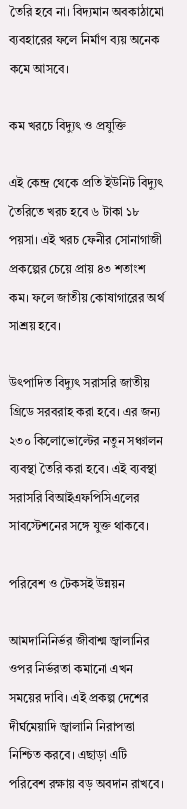তৈরি হবে না। বিদ্যমান অবকাঠামো ব্যবহারের ফলে নির্মাণ ব্যয় অনেক কমে আসবে।

কম খরচে বিদ্যুৎ ও প্রযুক্তি

এই কেন্দ্র থেকে প্রতি ইউনিট বিদ্যুৎ তৈরিতে খরচ হবে ৬ টাকা ১৮ পয়সা। এই খরচ ফেনীর সোনাগাজী প্রকল্পের চেয়ে প্রায় ৪৩ শতাংশ কম। ফলে জাতীয় কোষাগারের অর্থ সাশ্রয় হবে।

উৎপাদিত বিদ্যুৎ সরাসরি জাতীয় গ্রিডে সরবরাহ করা হবে। এর জন্য ২৩০ কিলোভোল্টের নতুন সঞ্চালন ব্যবস্থা তৈরি করা হবে। এই ব্যবস্থা সরাসরি বিআইএফপিসিএলের সাবস্টেশনের সঙ্গে যুক্ত থাকবে।

পরিবেশ ও টেকসই উন্নয়ন

আমদানিনির্ভর জীবাশ্ম জ্বালানির ওপর নির্ভরতা কমানো এখন সময়ের দাবি। এই প্রকল্প দেশের দীর্ঘমেয়াদি জ্বালানি নিরাপত্তা নিশ্চিত করবে। এছাড়া এটি পরিবেশ রক্ষায় বড় অবদান রাখবে।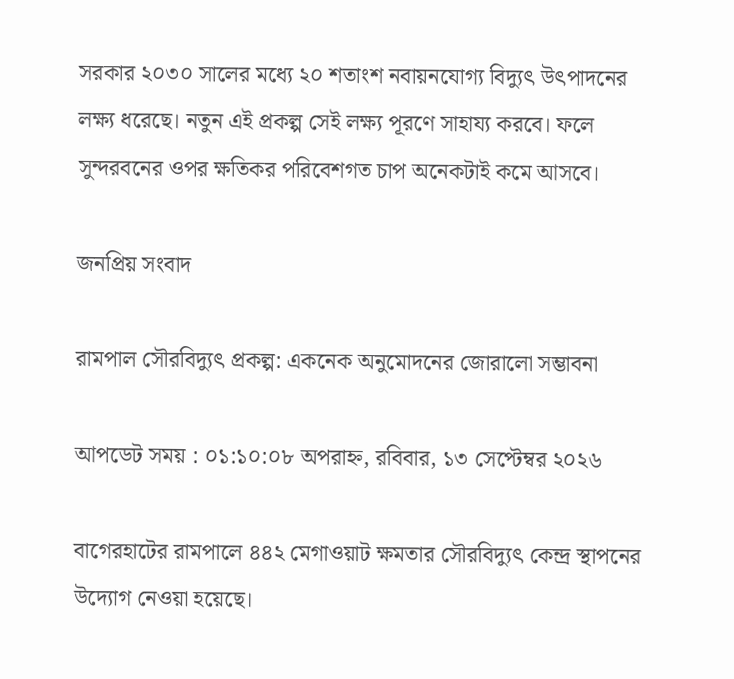সরকার ২০৩০ সালের মধ্যে ২০ শতাংশ নবায়নযোগ্য বিদ্যুৎ উৎপাদনের লক্ষ্য ধরেছে। নতুন এই প্রকল্প সেই লক্ষ্য পূরণে সাহায্য করবে। ফলে সুন্দরবনের ওপর ক্ষতিকর পরিবেশগত চাপ অনেকটাই কমে আসবে।

জনপ্রিয় সংবাদ

রামপাল সৌরবিদ্যুৎ প্রকল্প: একনেক অনুমোদনের জোরালো সম্ভাবনা

আপডেট সময় : ০১:১০:০৮ অপরাহ্ন, রবিবার, ১৩ সেপ্টেম্বর ২০২৬

বাগেরহাটের রামপালে ৪৪২ মেগাওয়াট ক্ষমতার সৌরবিদ্যুৎ কেন্দ্র স্থাপনের উদ্যোগ নেওয়া হয়েছে।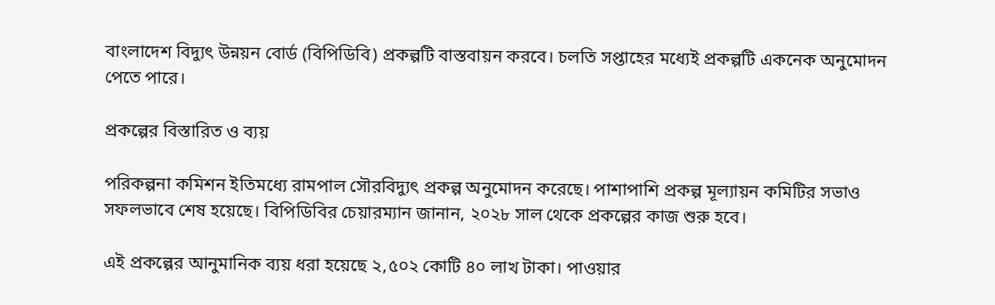বাংলাদেশ বিদ্যুৎ উন্নয়ন বোর্ড (বিপিডিবি) প্রকল্পটি বাস্তবায়ন করবে। চলতি সপ্তাহের মধ্যেই প্রকল্পটি একনেক অনুমোদন পেতে পারে।

প্রকল্পের বিস্তারিত ও ব্যয়

পরিকল্পনা কমিশন ইতিমধ্যে রামপাল সৌরবিদ্যুৎ প্রকল্প অনুমোদন করেছে। পাশাপাশি প্রকল্প মূল্যায়ন কমিটির সভাও সফলভাবে শেষ হয়েছে। বিপিডিবির চেয়ারম্যান জানান, ২০২৮ সাল থেকে প্রকল্পের কাজ শুরু হবে।

এই প্রকল্পের আনুমানিক ব্যয় ধরা হয়েছে ২,৫০২ কোটি ৪০ লাখ টাকা। পাওয়ার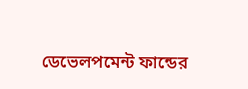ডেভেলপমেন্ট ফান্ডের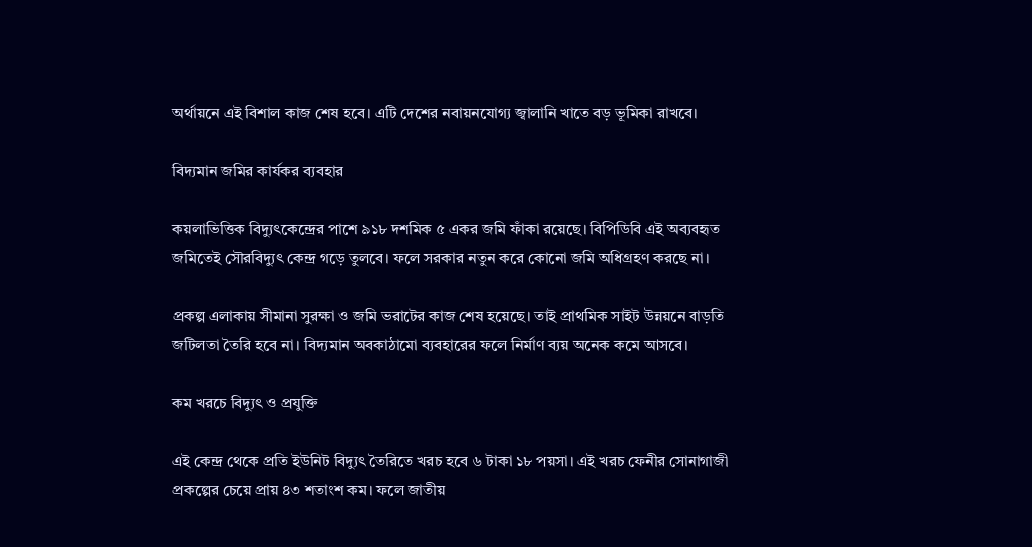অর্থায়নে এই বিশাল কাজ শেষ হবে। এটি দেশের নবায়নযোগ্য জ্বালানি খাতে বড় ভূমিকা রাখবে।

বিদ্যমান জমির কার্যকর ব্যবহার

কয়লাভিত্তিক বিদ্যুৎকেন্দ্রের পাশে ৯১৮ দশমিক ৫ একর জমি ফাঁকা রয়েছে। বিপিডিবি এই অব্যবহৃত জমিতেই সৌরবিদ্যুৎ কেন্দ্র গড়ে তুলবে। ফলে সরকার নতুন করে কোনো জমি অধিগ্রহণ করছে না।

প্রকল্প এলাকায় সীমানা সুরক্ষা ও জমি ভরাটের কাজ শেষ হয়েছে। তাই প্রাথমিক সাইট উন্নয়নে বাড়তি জটিলতা তৈরি হবে না। বিদ্যমান অবকাঠামো ব্যবহারের ফলে নির্মাণ ব্যয় অনেক কমে আসবে।

কম খরচে বিদ্যুৎ ও প্রযুক্তি

এই কেন্দ্র থেকে প্রতি ইউনিট বিদ্যুৎ তৈরিতে খরচ হবে ৬ টাকা ১৮ পয়সা। এই খরচ ফেনীর সোনাগাজী প্রকল্পের চেয়ে প্রায় ৪৩ শতাংশ কম। ফলে জাতীয়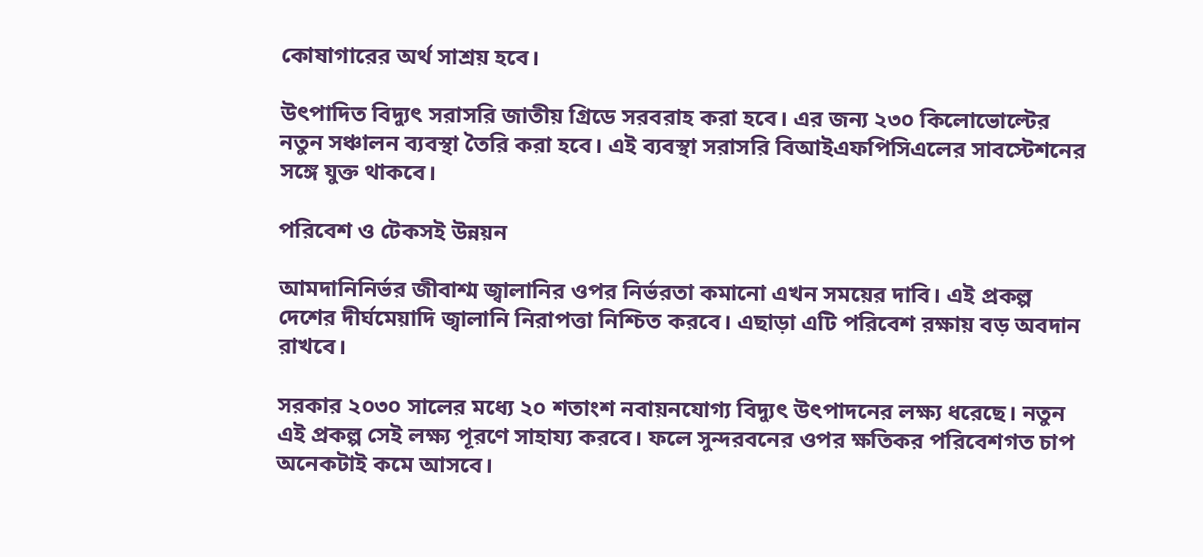কোষাগারের অর্থ সাশ্রয় হবে।

উৎপাদিত বিদ্যুৎ সরাসরি জাতীয় গ্রিডে সরবরাহ করা হবে। এর জন্য ২৩০ কিলোভোল্টের নতুন সঞ্চালন ব্যবস্থা তৈরি করা হবে। এই ব্যবস্থা সরাসরি বিআইএফপিসিএলের সাবস্টেশনের সঙ্গে যুক্ত থাকবে।

পরিবেশ ও টেকসই উন্নয়ন

আমদানিনির্ভর জীবাশ্ম জ্বালানির ওপর নির্ভরতা কমানো এখন সময়ের দাবি। এই প্রকল্প দেশের দীর্ঘমেয়াদি জ্বালানি নিরাপত্তা নিশ্চিত করবে। এছাড়া এটি পরিবেশ রক্ষায় বড় অবদান রাখবে।

সরকার ২০৩০ সালের মধ্যে ২০ শতাংশ নবায়নযোগ্য বিদ্যুৎ উৎপাদনের লক্ষ্য ধরেছে। নতুন এই প্রকল্প সেই লক্ষ্য পূরণে সাহায্য করবে। ফলে সুন্দরবনের ওপর ক্ষতিকর পরিবেশগত চাপ অনেকটাই কমে আসবে।